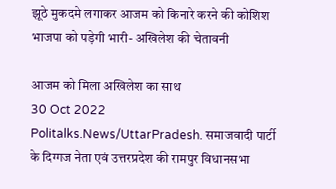झूठे मुकदमे लगाकर आजम को किनारे करने की कोशिश भाजपा को पड़ेगी भारी- अखिलेश की चेतावनी

आजम को मिला अखिलेश का साथ
30 Oct 2022
Politalks.News/UttarPradesh. समाजवादी पार्टी के दिग्गज नेता एवं उत्तरप्रदेश की रामपुर विधानसभा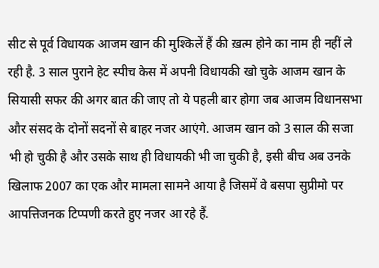सीट से पूर्व विधायक आजम खान की मुश्किलें हैं की ख़त्म होने का नाम ही नहीं ले रही है. 3 साल पुराने हेट स्पीच केस में अपनी विधायकी खो चुके आजम खान के सियासी सफर की अगर बात की जाए तो ये पहली बार होगा जब आजम विधानसभा और संसद के दोनों सदनों से बाहर नजर आएंगे. आजम खान को 3 साल की सजा भी हो चुकी है और उसके साथ ही विधायकी भी जा चुकी है, इसी बीच अब उनके खिलाफ 2007 का एक और मामला सामने आया है जिसमें वे बसपा सुप्रीमो पर आपत्तिजनक टिप्पणी करते हुए नजर आ रहे हैं.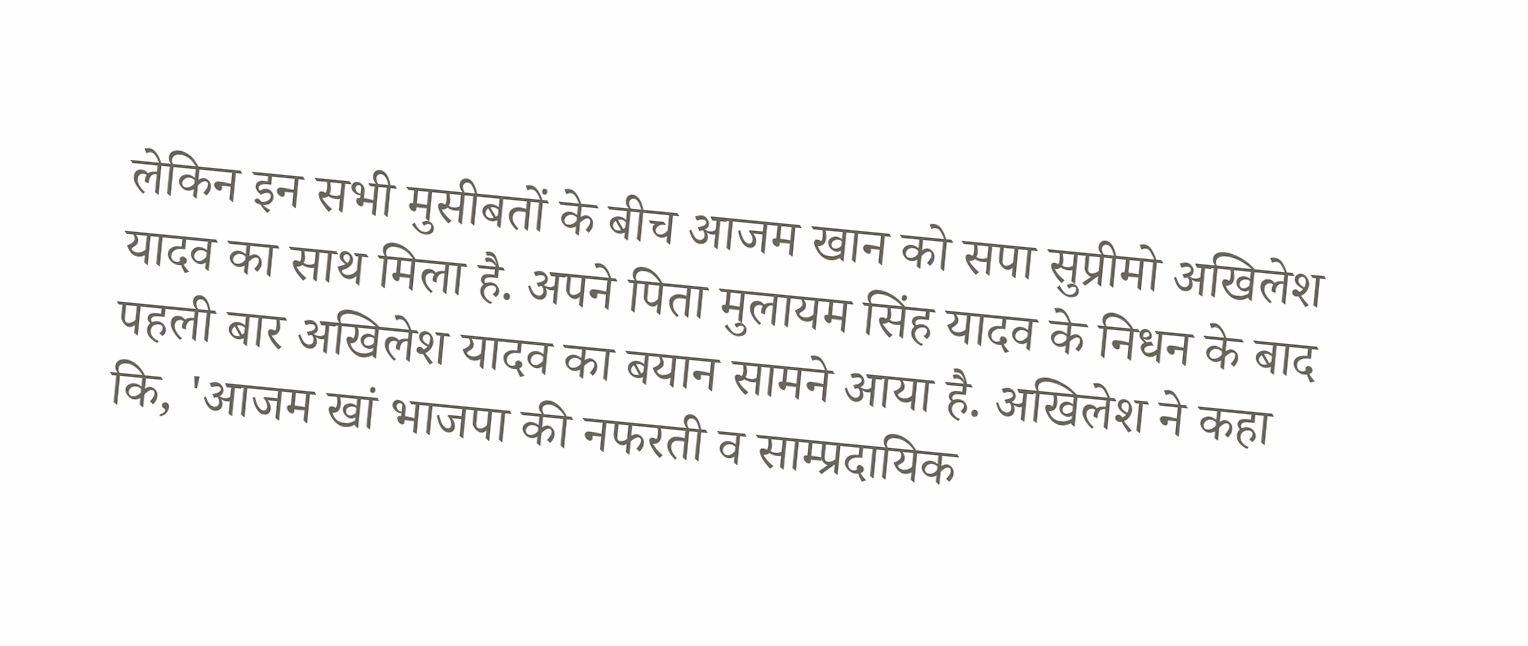लेकिन इन सभी मुसीबतों के बीच आजम खान को सपा सुप्रीमो अखिलेश यादव का साथ मिला है. अपने पिता मुलायम सिंह यादव के निधन के बाद पहली बार अखिलेश यादव का बयान सामने आया है. अखिलेश ने कहा कि, 'आजम खां भाजपा की नफरती व साम्प्रदायिक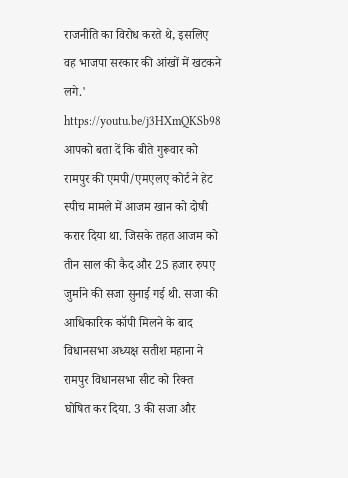राजनीति का विरोध करते थे, इसलिए वह भाजपा सरकार की आंखों में खटकने लगे.' https://youtu.be/j3HXmQKSb98 आपको बता दें कि बीते गुरूवार को रामपुर की एमपी/एमएलए कोर्ट ने हेट स्पीच मामले में आजम खान को दोषी करार दिया था. जिसके तहत आजम को तीन साल की कैद और 25 हजार रुपए जुर्माने की सजा सुनाई गई थी. सजा की आधिकारिक कॉपी मिलने के बाद विधानसभा अध्यक्ष सतीश महाना ने रामपुर विधानसभा सीट को रिक्त घोषित कर दिया. 3 की सजा और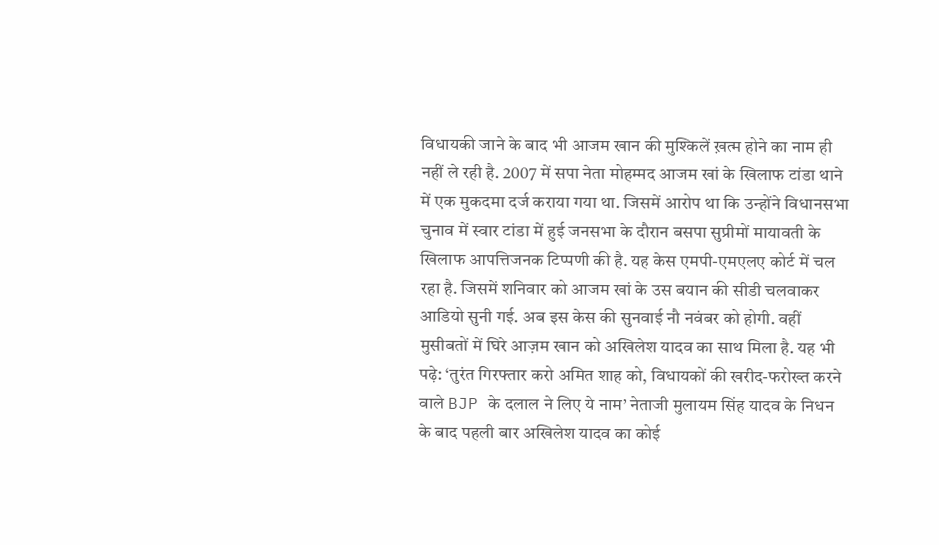विधायकी जाने के बाद भी आजम खान की मुश्किलें ख़त्म होने का नाम ही नहीं ले रही है. 2007 में सपा नेता मोहम्मद आजम खां के खिलाफ टांडा थाने में एक मुकदमा दर्ज कराया गया था. जिसमें आरोप था कि उन्होंने विधानसभा चुनाव में स्वार टांडा में हुई जनसभा के दौरान बसपा सुप्रीमों मायावती के खिलाफ आपत्तिजनक टिप्पणी की है. यह केस एमपी-एमएलए कोर्ट में चल रहा है. जिसमें शनिवार को आजम खां के उस बयान की सीडी चलवाकर आडियो सुनी गई. अब इस केस की सुनवाई नौ नवंबर को होगी. वहीं मुसीबतों में घिरे आज़म खान को अखिलेश यादव का साथ मिला है. यह भी पढ़े: ‘तुरंत गिरफ्तार करो अमित शाह को, विधायकों की खरीद-फरोख्त करने वाले BJP के दलाल ने लिए ये नाम’ नेताजी मुलायम सिंह यादव के निधन के बाद पहली बार अखिलेश यादव का कोई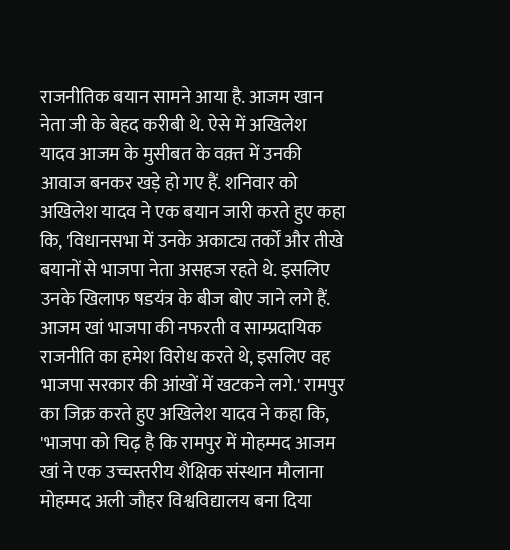राजनीतिक बयान सामने आया है. आजम खान नेता जी के बेहद करीबी थे. ऐसे में अखिलेश यादव आजम के मुसीबत के वक़्त में उनकी आवाज बनकर खड़े हो गए हैं. शनिवार को अखिलेश यादव ने एक बयान जारी करते हुए कहा कि, 'विधानसभा में उनके अकाट्य तर्कों और तीखे बयानों से भाजपा नेता असहज रहते थे. इसलिए उनके खिलाफ षडयंत्र के बीज बोए जाने लगे हैं. आजम खां भाजपा की नफरती व साम्प्रदायिक राजनीति का हमेश विरोध करते थे, इसलिए वह भाजपा सरकार की आंखों में खटकने लगे.' रामपुर का जिक्र करते हुए अखिलेश यादव ने कहा कि, 'भाजपा को चिढ़ है कि रामपुर में मोहम्मद आजम खां ने एक उच्चस्तरीय शैक्षिक संस्थान मौलाना मोहम्मद अली जौहर विश्वविद्यालय बना दिया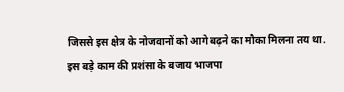जिससे इस क्षेत्र के नोजवानों को आगे बढ़ने का मौका मिलना तय था. इस बड़े काम की प्रशंसा के बजाय भाजपा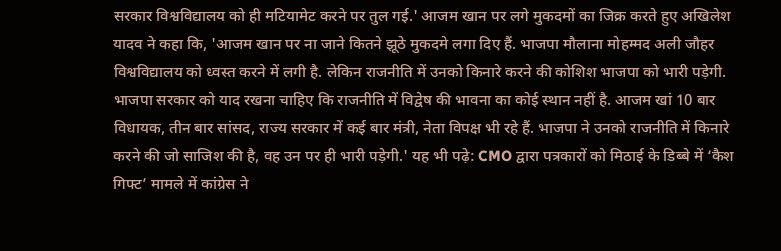सरकार विश्वविद्यालय को ही मटियामेट करने पर तुल गई.' आजम खान पर लगे मुकदमों का जिक्र करते हुए अखिलेश यादव ने कहा कि, 'आजम खान पर ना जाने कितने झूठे मुकदमे लगा दिए हैं. भाजपा मौलाना मोहम्मद अली जौहर विश्वविद्यालय को ध्वस्त करने में लगी है. लेकिन राजनीति में उनको किनारे करने की कोशिश भाजपा को भारी पड़ेगी. भाजपा सरकार को याद रखना चाहिए कि राजनीति में विद्वेष की भावना का कोई स्थान नहीं है. आजम खां 10 बार विधायक, तीन बार सांसद, राज्य सरकार में कई बार मंत्री, नेता विपक्ष भी रहे हैं. भाजपा ने उनको राजनीति में किनारे करने की जो साजिश की है, वह उन पर ही भारी पड़ेगी.' यह भी पढ़े: CMO द्वारा पत्रकारों को मिठाई के डिब्बे में ‘कैश गिफ्ट’ मामले में कांग्रेस ने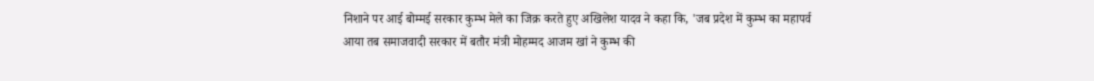निशाने पर आई बोम्मई सरकार कुम्भ मेले का जिक्र करते हुए अखिलेश यादव ने कहा कि, 'जब प्रदेश में कुम्भ का महापर्व आया तब समाजवादी सरकार में बतौर मंत्री मोहम्मद आजम खां ने कुम्भ की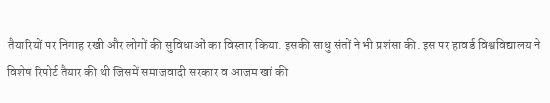तैयारियों पर निगाह रखी और लोगों की सुविधाओं का विस्तार किया. इसकी साधु संतों ने भी प्रशंसा की. इस पर हावर्ड विश्वविद्यालय ने विशेष रिपोर्ट तैयार की थी जिसमें समाजवादी सरकार व आजम खां की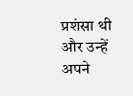प्रशंसा थी और उन्हें अपने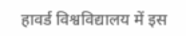हावर्ड विश्वविद्यालय में इस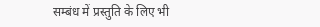सम्बंध में प्रस्तुति के लिए भी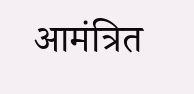आमंत्रित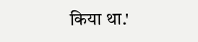किया था.'